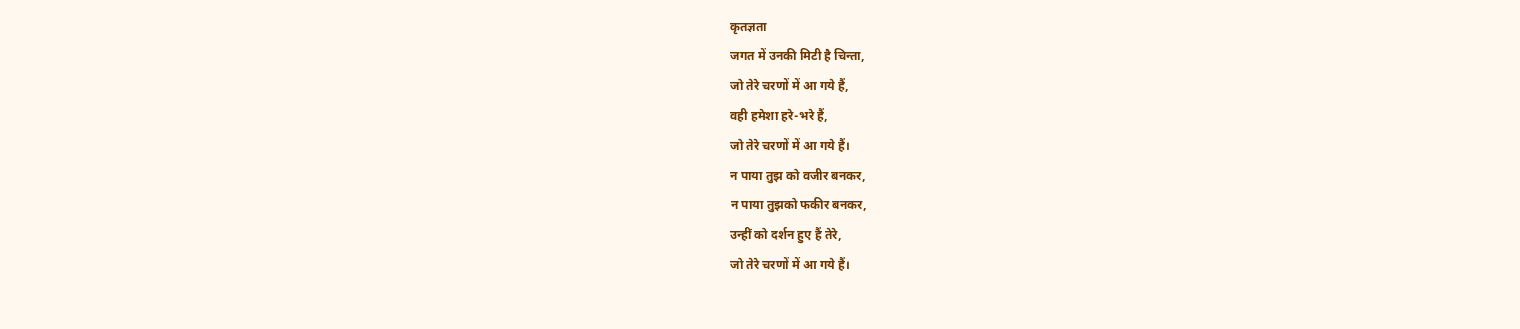कृतज्ञता
जगत में उनकी मिटी है चिन्ता,
जो तेरे चरणों में आ गये हैं,
वही हमेशा हरे-भरे हैं,
जो तेरे चरणों में आ गये हैं।
न पाया तुझ को वजीर बनकर,
न पाया तुझको फकीर बनकर,
उन्हीं को दर्शन हुए हैं तेरे,
जो तेरे चरणों में आ गये हैं।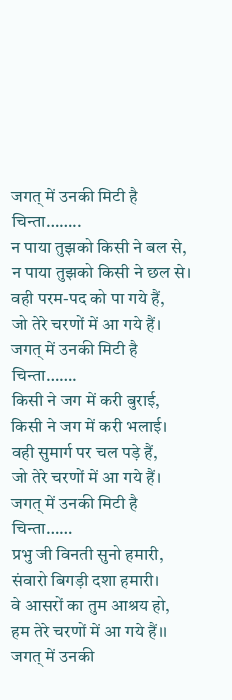जगत् में उनकी मिटी है चिन्ता……..
न पाया तुझको किसी ने बल से,
न पाया तुझको किसी ने छल से।
वही परम-पद को पा गये हैं,
जो तेरे चरणों में आ गये हैं।
जगत् में उनकी मिटी है चिन्ता…….
किसी ने जग में करी बुराई,
किसी ने जग में करी भलाई।
वही सुमार्ग पर चल पड़े हैं,
जो तेरे चरणों में आ गये हैं।
जगत् में उनकी मिटी है चिन्ता……
प्रभु जी विनती सुनो हमारी,
संवारो बिगड़ी दशा हमारी।
वे आसरों का तुम आश्रय हो,
हम तेरे चरणों में आ गये हैं।।
जगत् में उनकी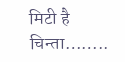मिटी है चिन्ता……..